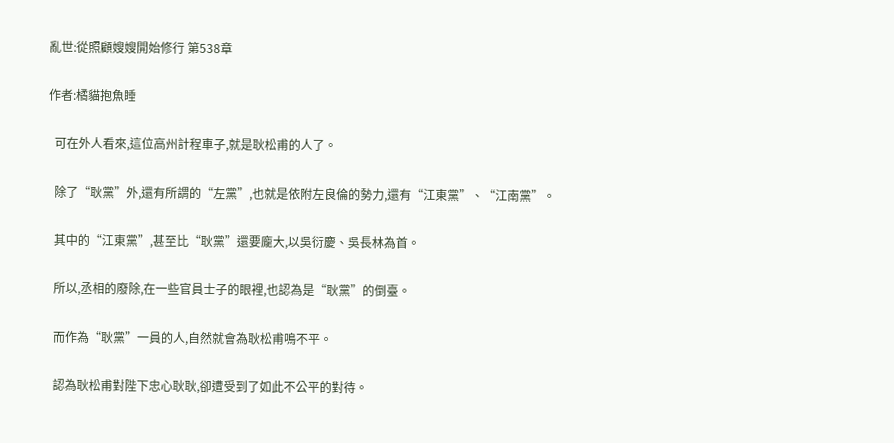亂世:從照顧嫂嫂開始修行 第538章

作者:橘貓抱魚睡

  可在外人看來,這位高州計程車子,就是耿松甫的人了。

  除了“耿黨”外,還有所謂的“左黨”,也就是依附左良倫的勢力,還有“江東黨”、“江南黨”。

  其中的“江東黨”,甚至比“耿黨”還要龐大,以吳衍慶、吳長林為首。

  所以,丞相的廢除,在一些官員士子的眼裡,也認為是“耿黨”的倒臺。

  而作為“耿黨”一員的人,自然就會為耿松甫鳴不平。

  認為耿松甫對陛下忠心耿耿,卻遭受到了如此不公平的對待。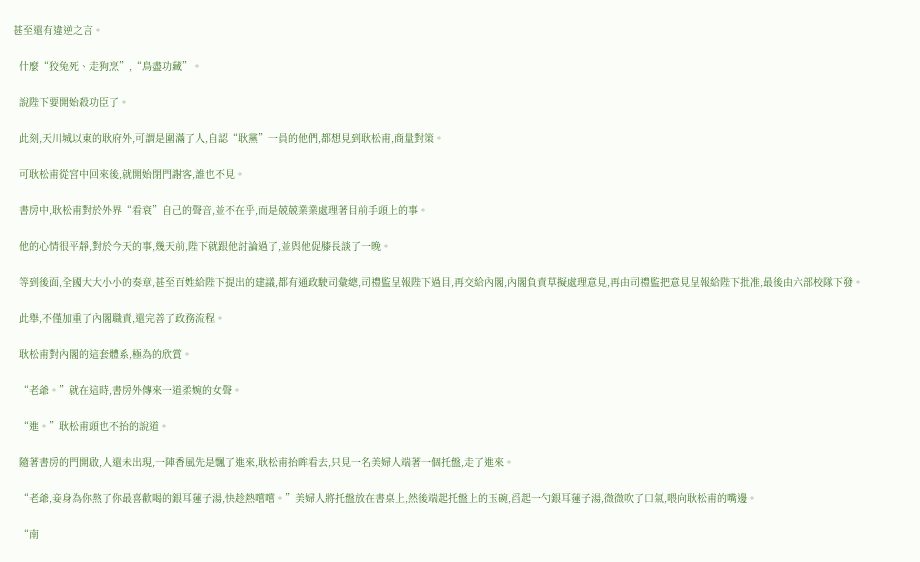甚至還有違逆之言。

  什麼“狡兔死、走狗烹”,“鳥盡功藏”。

  說陛下要開始殺功臣了。

  此刻,天川城以東的耿府外,可謂是圍滿了人,自認“耿黨”一員的他們,都想見到耿松甫,商量對策。

  可耿松甫從宮中回來後,就開始閉門謝客,誰也不見。

  書房中,耿松甫對於外界“看衰”自己的聲音,並不在乎,而是兢兢業業處理著目前手頭上的事。

  他的心情很平靜,對於今天的事,幾天前,陛下就跟他討論過了,並與他促膝長談了一晚。

  等到後面,全國大大小小的奏章,甚至百姓給陛下提出的建議,都有通政駛司彙總,司禮監呈報陛下過目,再交給內閣,內閣負責草擬處理意見,再由司禮監把意見呈報給陛下批准,最後由六部校隊下發。

  此舉,不僅加重了內閣職責,還完善了政務流程。

  耿松甫對內閣的這套體系,極為的欣賞。

  “老爺。”就在這時,書房外傳來一道柔婉的女聲。

  “進。”耿松甫頭也不抬的說道。

  隨著書房的門開啟,人還未出現,一陣香風先是飄了進來,耿松甫抬眸看去,只見一名美婦人端著一個托盤,走了進來。

  “老爺,妾身為你熬了你最喜歡喝的銀耳蓮子湯,快趁熱嚐嚐。”美婦人將托盤放在書桌上,然後端起托盤上的玉碗,舀起一勺銀耳蓮子湯,微微吹了口氣,喂向耿松甫的嘴邊。

  “南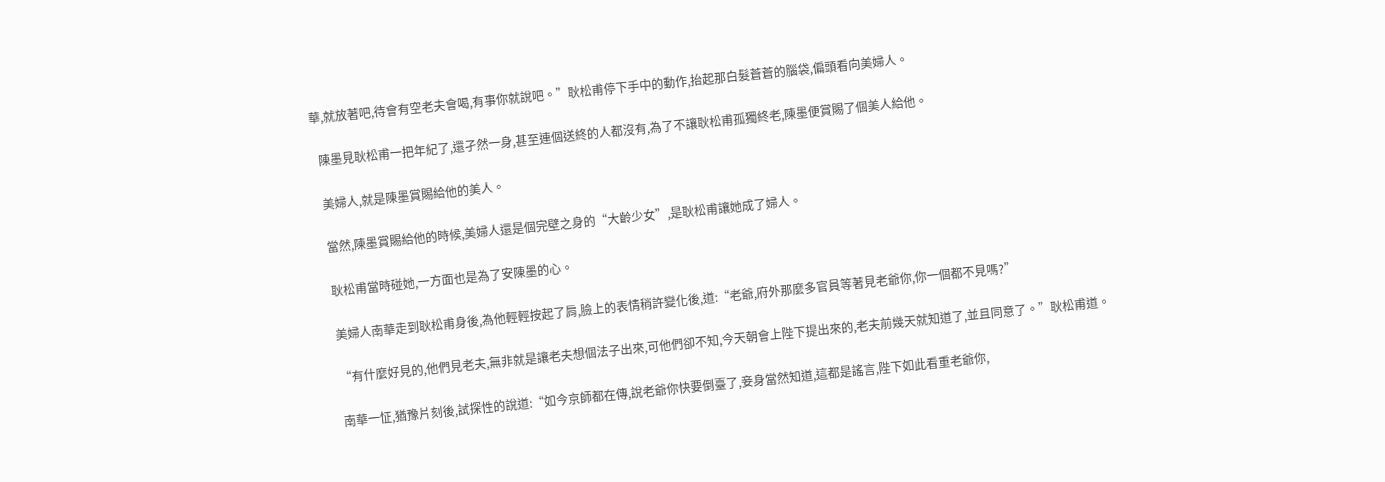華,就放著吧,待會有空老夫會喝,有事你就說吧。”耿松甫停下手中的動作,抬起那白髮蒼蒼的腦袋,偏頭看向美婦人。

  陳墨見耿松甫一把年紀了,還孑然一身,甚至連個送終的人都沒有,為了不讓耿松甫孤獨終老,陳墨便賞賜了個美人給他。

  美婦人,就是陳墨賞賜給他的美人。

  當然,陳墨賞賜給他的時候,美婦人還是個完壁之身的“大齡少女”,是耿松甫讓她成了婦人。

  耿松甫當時碰她,一方面也是為了安陳墨的心。

  美婦人南華走到耿松甫身後,為他輕輕按起了肩,臉上的表情稍許變化後,道:“老爺,府外那麼多官員等著見老爺你,你一個都不見嗎?”

  “有什麼好見的,他們見老夫,無非就是讓老夫想個法子出來,可他們卻不知,今天朝會上陛下提出來的,老夫前幾天就知道了,並且同意了。”耿松甫道。

  南華一怔,猶豫片刻後,試探性的說道:“如今京師都在傳,說老爺你快要倒臺了,妾身當然知道,這都是謠言,陛下如此看重老爺你,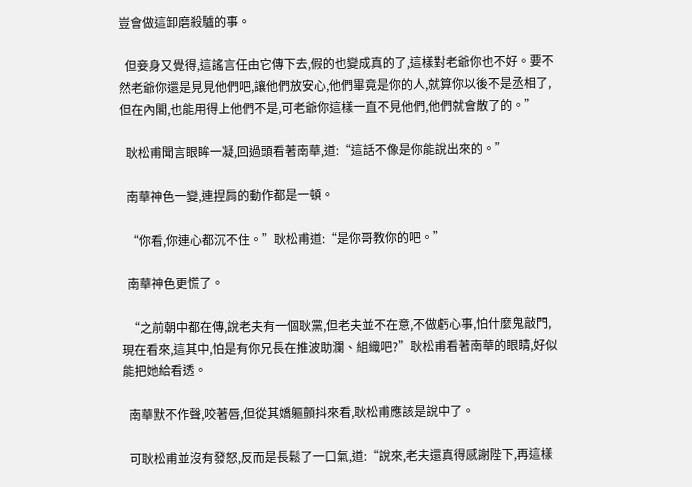豈會做這卸磨殺驢的事。

  但妾身又覺得,這謠言任由它傳下去,假的也變成真的了,這樣對老爺你也不好。要不然老爺你還是見見他們吧,讓他們放安心,他們畢竟是你的人,就算你以後不是丞相了,但在內閣,也能用得上他們不是,可老爺你這樣一直不見他們,他們就會散了的。”

  耿松甫聞言眼眸一凝,回過頭看著南華,道:“這話不像是你能說出來的。”

  南華神色一變,連捏肩的動作都是一頓。

  “你看,你連心都沉不住。”耿松甫道:“是你哥教你的吧。”

  南華神色更慌了。

  “之前朝中都在傳,說老夫有一個耿黨,但老夫並不在意,不做虧心事,怕什麼鬼敲門,現在看來,這其中,怕是有你兄長在推波助瀾、組織吧?”耿松甫看著南華的眼睛,好似能把她給看透。

  南華默不作聲,咬著唇,但從其嬌軀顫抖來看,耿松甫應該是說中了。

  可耿松甫並沒有發怒,反而是長鬆了一口氣,道:“說來,老夫還真得感謝陛下,再這樣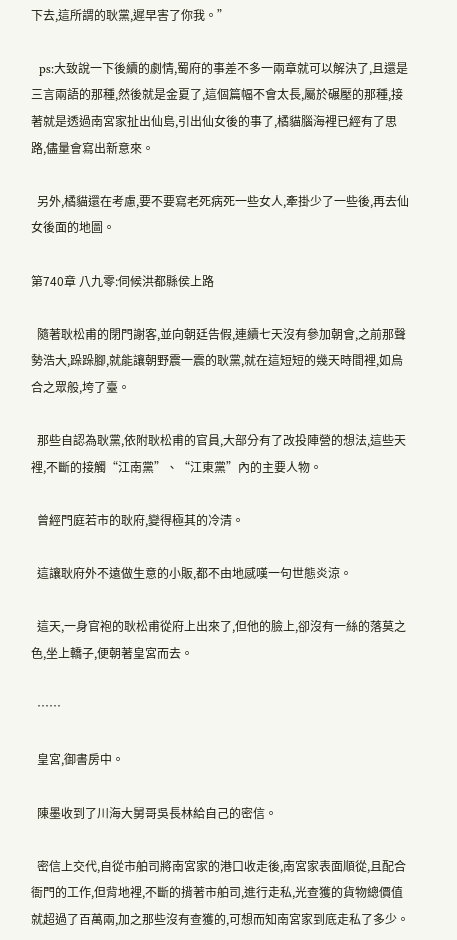下去,這所謂的耿黨,遲早害了你我。”

  ps:大致說一下後續的劇情,蜀府的事差不多一兩章就可以解決了,且還是三言兩語的那種,然後就是金夏了,這個篇幅不會太長,屬於碾壓的那種,接著就是透過南宮家扯出仙島,引出仙女後的事了,橘貓腦海裡已經有了思路,儘量會寫出新意來。

  另外,橘貓還在考慮,要不要寫老死病死一些女人,牽掛少了一些後,再去仙女後面的地圖。

第740章 八九零:伺候洪都縣侯上路

  隨著耿松甫的閉門謝客,並向朝廷告假,連續七天沒有參加朝會,之前那聲勢浩大,跺跺腳,就能讓朝野震一震的耿黨,就在這短短的幾天時間裡,如烏合之眾般,垮了臺。

  那些自認為耿黨,依附耿松甫的官員,大部分有了改投陣營的想法,這些天裡,不斷的接觸“江南黨”、“江東黨”內的主要人物。

  曾經門庭若市的耿府,變得極其的冷清。

  這讓耿府外不遠做生意的小販,都不由地感嘆一句世態炎涼。

  這天,一身官袍的耿松甫從府上出來了,但他的臉上,卻沒有一絲的落莫之色,坐上轎子,便朝著皇宮而去。

  ……

  皇宮,御書房中。

  陳墨收到了川海大舅哥吳長林給自己的密信。

  密信上交代,自從市舶司將南宮家的港口收走後,南宮家表面順從,且配合衙門的工作,但背地裡,不斷的揹著市舶司,進行走私,光查獲的貨物總價值就超過了百萬兩,加之那些沒有查獲的,可想而知南宮家到底走私了多少。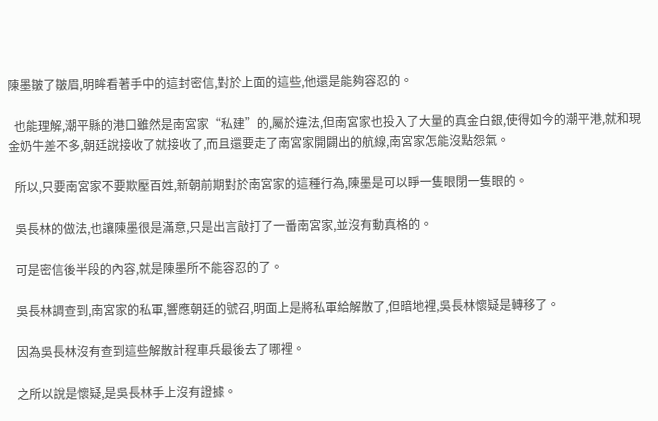陳墨皺了皺眉,明眸看著手中的這封密信,對於上面的這些,他還是能夠容忍的。

  也能理解,潮平縣的港口雖然是南宮家“私建”的,屬於違法,但南宮家也投入了大量的真金白銀,使得如今的潮平港,就和現金奶牛差不多,朝廷說接收了就接收了,而且還要走了南宮家開闢出的航線,南宮家怎能沒點怨氣。

  所以,只要南宮家不要欺壓百姓,新朝前期對於南宮家的這種行為,陳墨是可以睜一隻眼閉一隻眼的。

  吳長林的做法,也讓陳墨很是滿意,只是出言敲打了一番南宮家,並沒有動真格的。

  可是密信後半段的內容,就是陳墨所不能容忍的了。

  吳長林調查到,南宮家的私軍,響應朝廷的號召,明面上是將私軍給解散了,但暗地裡,吳長林懷疑是轉移了。

  因為吳長林沒有查到這些解散計程車兵最後去了哪裡。

  之所以說是懷疑,是吳長林手上沒有證據。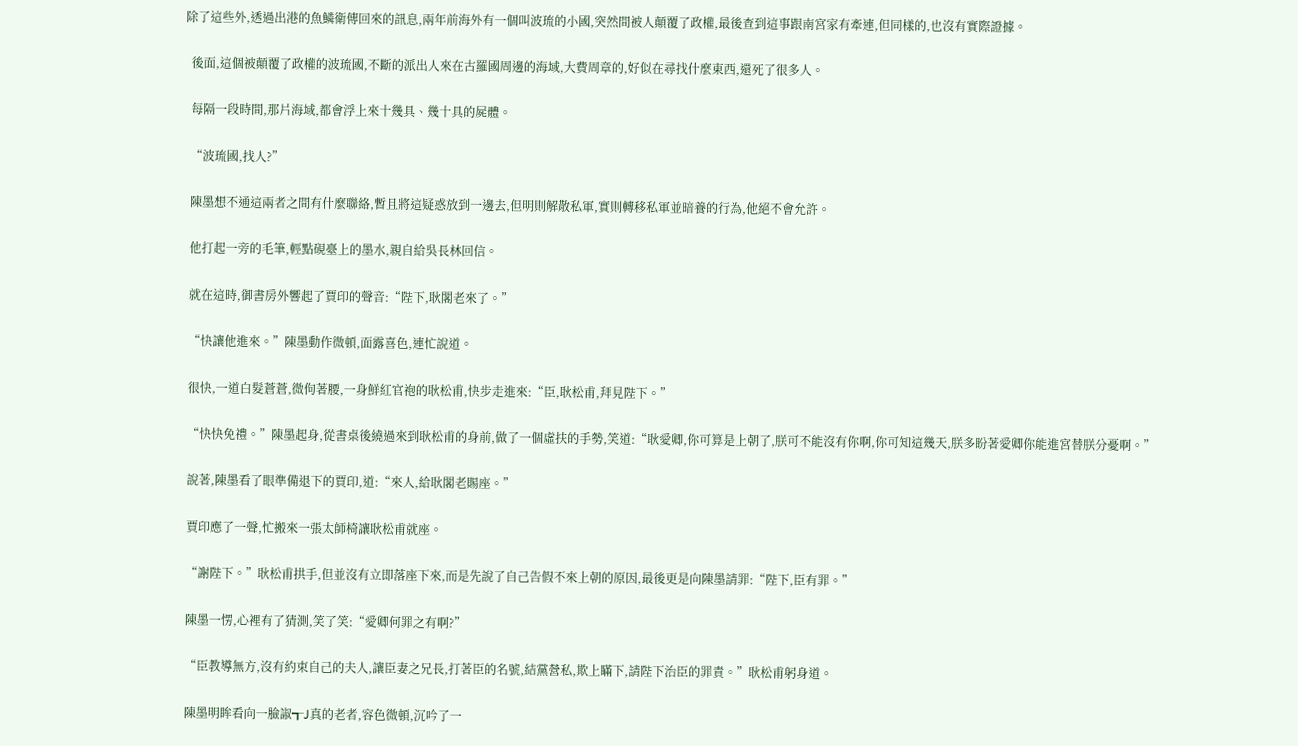除了這些外,透過出港的魚鱗衛傳回來的訊息,兩年前海外有一個叫波琉的小國,突然間被人顛覆了政權,最後查到這事跟南宮家有牽連,但同樣的,也沒有實際證據。

  後面,這個被顛覆了政權的波琉國,不斷的派出人來在古羅國周邊的海域,大費周章的,好似在尋找什麼東西,還死了很多人。

  每隔一段時間,那片海域,都會浮上來十幾具、幾十具的屍體。

  “波琉國,找人?”

  陳墨想不通這兩者之間有什麼聯絡,暫且將這疑惑放到一邊去,但明則解散私軍,實則轉移私軍並暗養的行為,他絕不會允許。

  他打起一旁的毛筆,輕點硯臺上的墨水,親自給吳長林回信。

  就在這時,御書房外響起了賈印的聲音:“陛下,耿閣老來了。”

  “快讓他進來。”陳墨動作微頓,面露喜色,連忙說道。

  很快,一道白髮蒼蒼,微佝著腰,一身鮮紅官袍的耿松甫,快步走進來:“臣,耿松甫,拜見陛下。”

  “快快免禮。”陳墨起身,從書桌後繞過來到耿松甫的身前,做了一個虛扶的手勢,笑道:“耿愛卿,你可算是上朝了,朕可不能沒有你啊,你可知這幾天,朕多盼著愛卿你能進宮替朕分憂啊。”

  說著,陳墨看了眼準備退下的賈印,道:“來人,給耿閣老賜座。”

  賈印應了一聲,忙搬來一張太師椅讓耿松甫就座。

  “謝陛下。”耿松甫拱手,但並沒有立即落座下來,而是先說了自己告假不來上朝的原因,最後更是向陳墨請罪:“陛下,臣有罪。”

  陳墨一愣,心裡有了猜測,笑了笑:“愛卿何罪之有啊?”

  “臣教導無方,沒有約束自己的夫人,讓臣妻之兄長,打著臣的名號,結黨營私,欺上瞞下,請陛下治臣的罪責。”耿松甫躬身道。

  陳墨明眸看向一臉諔┱J真的老者,容色微頓,沉吟了一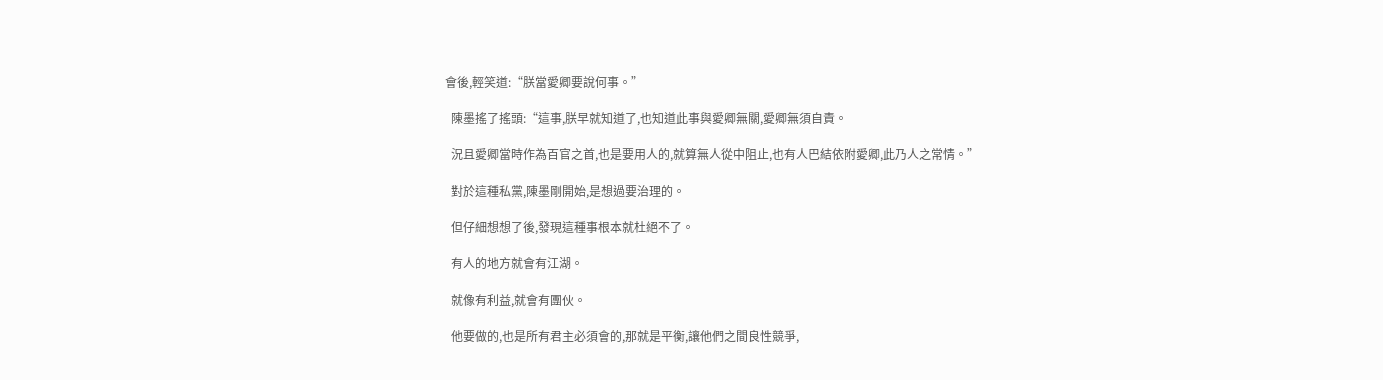會後,輕笑道:“朕當愛卿要說何事。”

  陳墨搖了搖頭:“這事,朕早就知道了,也知道此事與愛卿無關,愛卿無須自責。

  況且愛卿當時作為百官之首,也是要用人的,就算無人從中阻止,也有人巴結依附愛卿,此乃人之常情。”

  對於這種私黨,陳墨剛開始,是想過要治理的。

  但仔細想想了後,發現這種事根本就杜絕不了。

  有人的地方就會有江湖。

  就像有利益,就會有團伙。

  他要做的,也是所有君主必須會的,那就是平衡,讓他們之間良性競爭,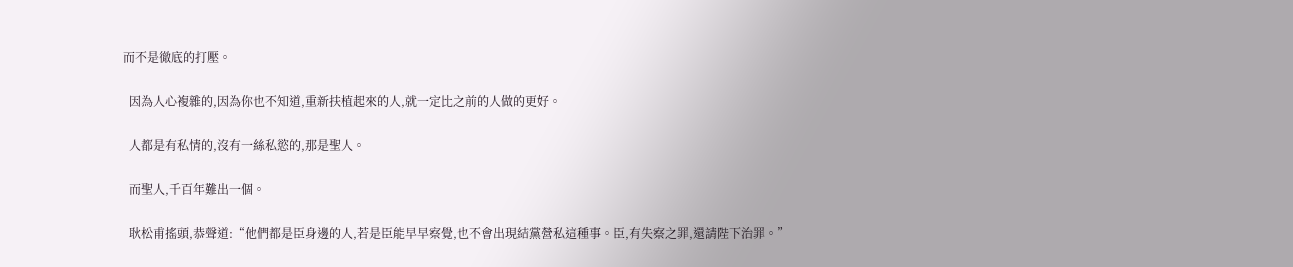而不是徹底的打壓。

  因為人心複雜的,因為你也不知道,重新扶植起來的人,就一定比之前的人做的更好。

  人都是有私情的,沒有一絲私慾的,那是聖人。

  而聖人,千百年難出一個。

  耿松甫搖頭,恭聲道:“他們都是臣身邊的人,若是臣能早早察覺,也不會出現結黨營私這種事。臣,有失察之罪,還請陛下治罪。”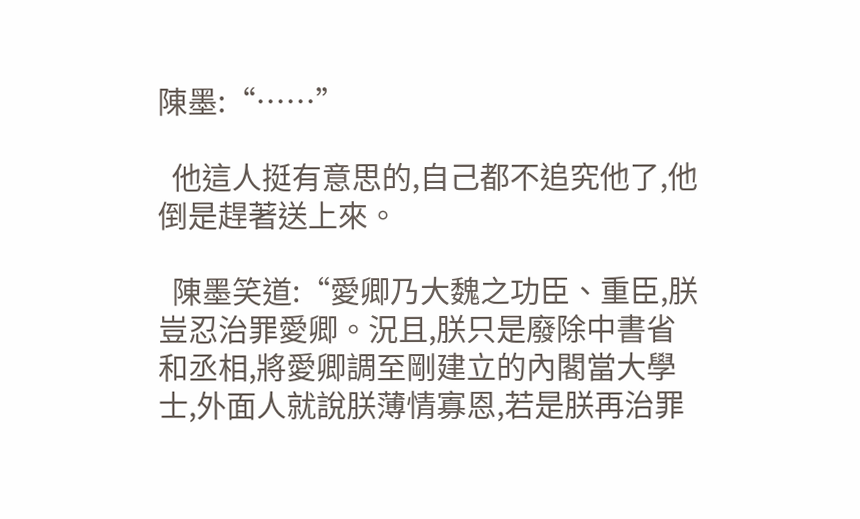陳墨:“……”

  他這人挺有意思的,自己都不追究他了,他倒是趕著送上來。

  陳墨笑道:“愛卿乃大魏之功臣、重臣,朕豈忍治罪愛卿。況且,朕只是廢除中書省和丞相,將愛卿調至剛建立的內閣當大學士,外面人就說朕薄情寡恩,若是朕再治罪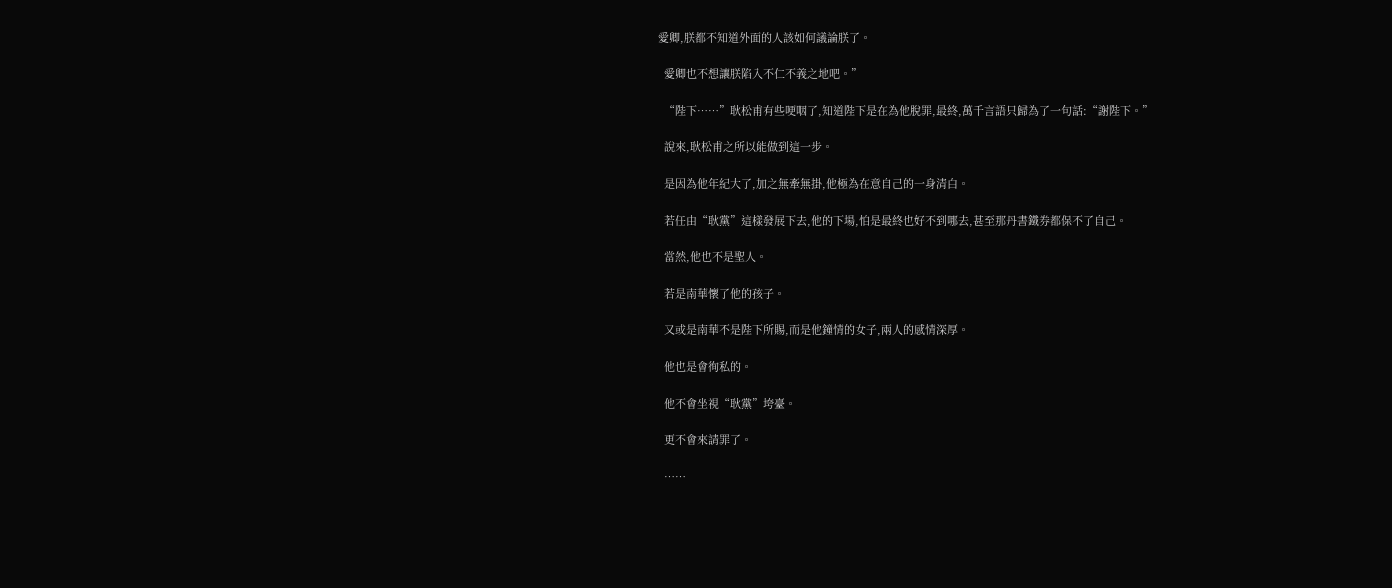愛卿,朕都不知道外面的人該如何議論朕了。

  愛卿也不想讓朕陷入不仁不義之地吧。”

  “陛下……”耿松甫有些哽咽了,知道陛下是在為他脫罪,最終,萬千言語只歸為了一句話:“謝陛下。”

  說來,耿松甫之所以能做到這一步。

  是因為他年紀大了,加之無牽無掛,他極為在意自己的一身清白。

  若任由“耿黨”這樣發展下去,他的下場,怕是最終也好不到哪去,甚至那丹書鐵券都保不了自己。

  當然,他也不是聖人。

  若是南華懷了他的孩子。

  又或是南華不是陛下所賜,而是他鐘情的女子,兩人的感情深厚。

  他也是會徇私的。

  他不會坐視“耿黨”垮臺。

  更不會來請罪了。

  ……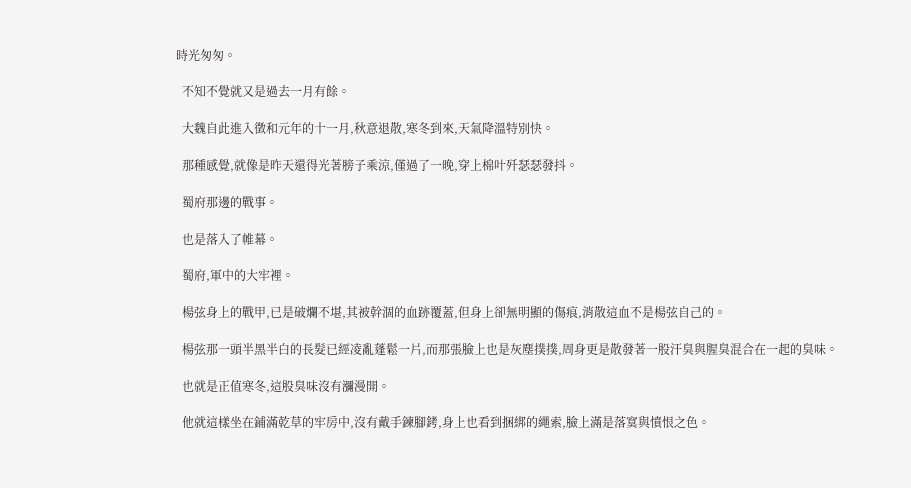時光匆匆。

  不知不覺就又是過去一月有餘。

  大魏自此進入徵和元年的十一月,秋意退散,寒冬到來,天氣降溫特別快。

  那種感覺,就像是昨天還得光著膀子乘涼,僅過了一晚,穿上棉叶歼瑟瑟發抖。

  蜀府那邊的戰事。

  也是落入了帷幕。

  蜀府,軍中的大牢裡。

  楊弦身上的戰甲,已是破爛不堪,其被幹涸的血跡覆蓋,但身上卻無明顯的傷痕,消散這血不是楊弦自己的。

  楊弦那一頭半黑半白的長髮已經凌亂蓬鬆一片,而那張臉上也是灰塵撲撲,周身更是散發著一股汗臭與腥臭混合在一起的臭味。

  也就是正值寒冬,這股臭味沒有瀰漫開。

  他就這樣坐在鋪滿乾草的牢房中,沒有戴手鍊腳銬,身上也看到捆綁的繩索,臉上滿是落寞與憤恨之色。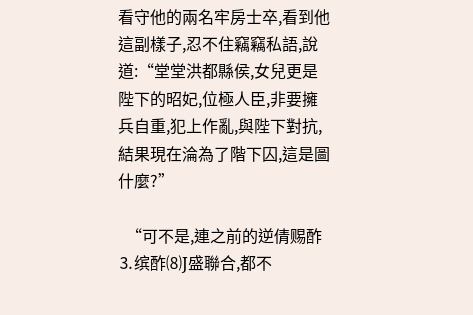看守他的兩名牢房士卒,看到他這副樣子,忍不住竊竊私語,說道:“堂堂洪都縣侯,女兒更是陛下的昭妃,位極人臣,非要擁兵自重,犯上作亂,與陛下對抗,結果現在淪為了階下囚,這是圖什麼?”

  “可不是,連之前的逆倩赐酢⒊缤酢⑻J盛聯合,都不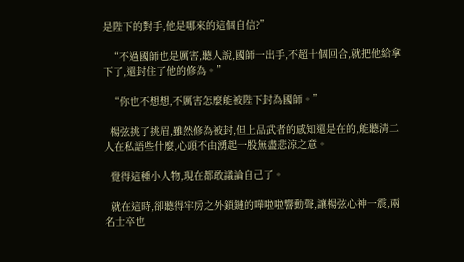是陛下的對手,他是哪來的這個自信?”

  “不過國師也是厲害,聽人說,國師一出手,不超十個回合,就把他給拿下了,還封住了他的修為。”

  “你也不想想,不厲害怎麼能被陛下封為國師。”

  楊弦挑了挑眉,雖然修為被封,但上品武者的感知還是在的,能聽清二人在私語些什麼,心頭不由湧起一股無盡悲涼之意。

  覺得這種小人物,現在都敢議論自己了。

  就在這時,卻聽得牢房之外鎖鏈的嘩啦啦響動聲,讓楊弦心神一震,兩名士卒也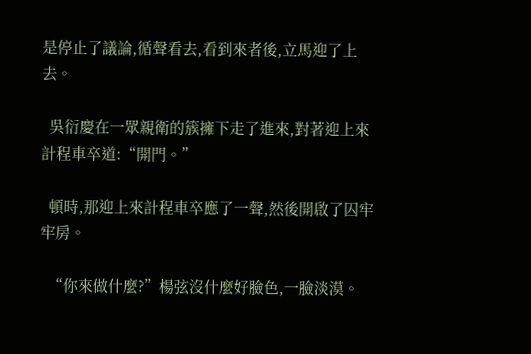是停止了議論,循聲看去,看到來者後,立馬迎了上去。

  吳衍慶在一眾親衛的簇擁下走了進來,對著迎上來計程車卒道:“開門。”

  頓時,那迎上來計程車卒應了一聲,然後開啟了囚牢牢房。

  “你來做什麼?”楊弦沒什麼好臉色,一臉淡漠。